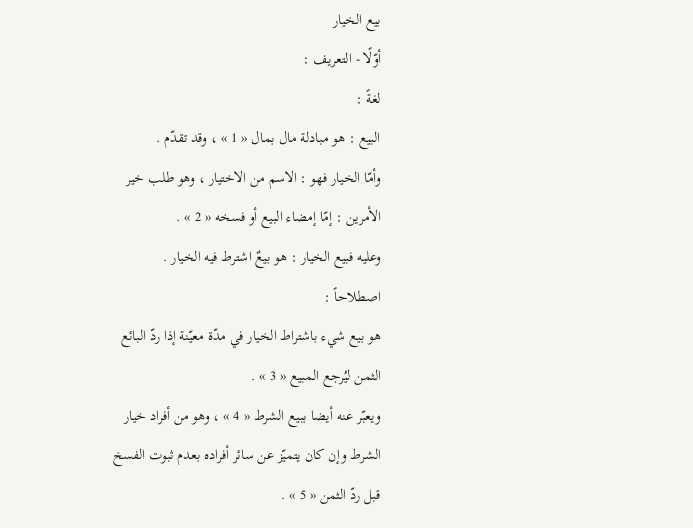بيع الخيار
أوّلًا - التعريف :
لغةً :
البيع : هو مبادلة مال بمال « 1 » ، وقد تقدّم .
وأمّا الخيار فهو : الاسم من الاختيار ، وهو طلب خير الأمرين : إمّا إمضاء البيع أو فسخه « 2 » .
وعليه فبيع الخيار : هو بيعٌ اشترط فيه الخيار .
اصطلاحاً :
هو بيع شيء باشتراط الخيار في مدّة معيّنة إذا ردّ البائع الثمن ليُرجع المبيع « 3 » .
ويعبّر عنه أيضا ببيع الشرط « 4 » ، وهو من أفراد خيار الشرط وإن كان يتميّز عن سائر أفراده بعدم ثبوت الفسخ قبل ردّ الثمن « 5 » .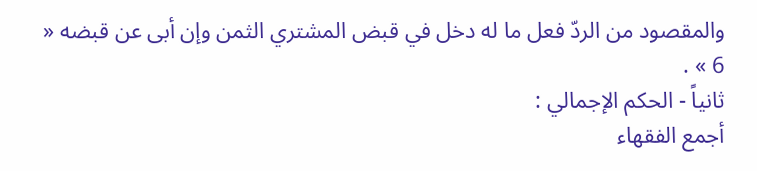والمقصود من الردّ فعل ما له دخل في قبض المشتري الثمن وإن أبى عن قبضه « 6 » .
ثانياً - الحكم الإجمالي :
أجمع الفقهاء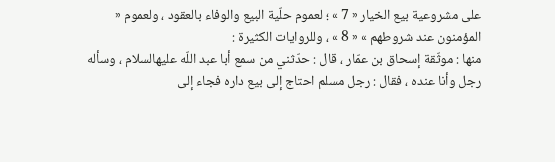على مشروعية بيع الخيار « 7 » ؛ لعموم حلّية البيع والوفاء بالعقود ، ولعموم « المؤمنون عند شروطهم » « 8 » ، وللروايات الكثيرة :
منها : موثّقة إسحاق بن عمّار ، قال : حدّثني من سمع أبا عبد اللّه عليهالسلام ، وسأله رجل وأنا عنده ، فقال : رجل مسلم احتاج إلى بيع داره فجاء إلى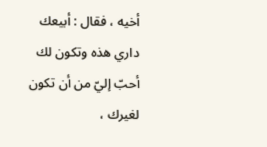أخيه ، فقال : أبيعك داري هذه وتكون لك أحبّ إليّ من أن تكون لغيرك ،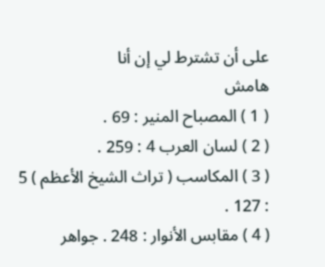على أن تشترط لي إن أنا
هامش
( 1 ) المصباح المنير : 69 .
( 2 ) لسان العرب 4 : 259 .
( 3 ) المكاسب ( تراث الشيخ الأعظم ) 5 : 127 .
( 4 ) مقابس الأنوار : 248 . جواهر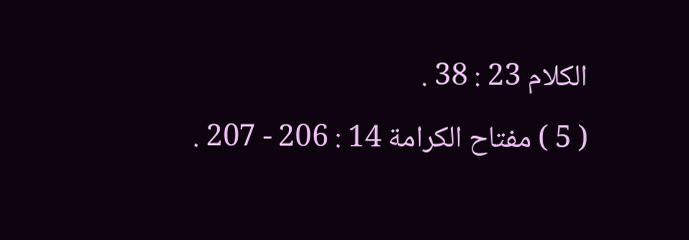الكلام 23 : 38 .
( 5 ) مفتاح الكرامة 14 : 206 - 207 .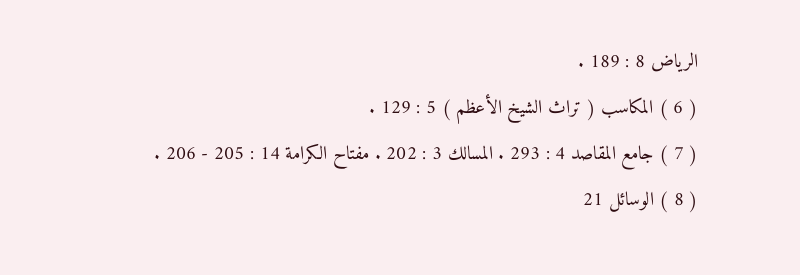الرياض 8 : 189 .
( 6 ) المكاسب ( تراث الشيخ الأعظم ) 5 : 129 .
( 7 ) جامع المقاصد 4 : 293 . المسالك 3 : 202 . مفتاح الكرامة 14 : 205 - 206 .
( 8 ) الوسائل 21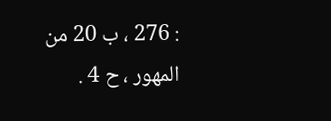: 276 ، ب 20 من المهور ، ح 4 .